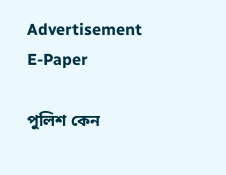Advertisement
E-Paper

পুলিশ কেন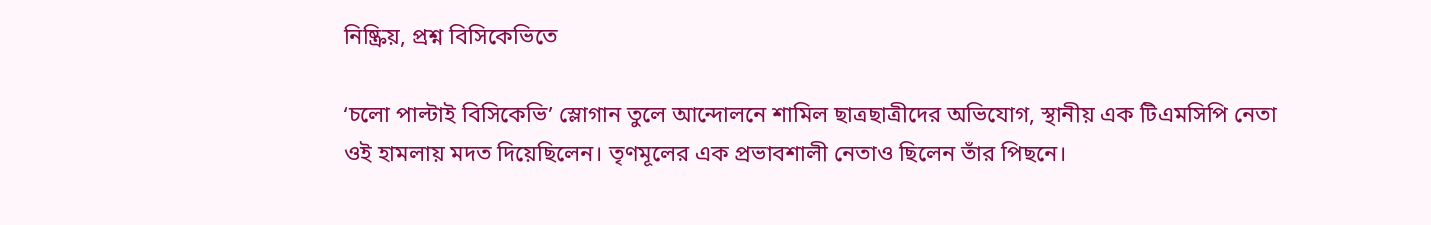নিষ্ক্রিয়, প্রশ্ন বিসিকেভিতে

‘চলো পাল্টাই বিসিকেভি’ স্লোগান তুলে আন্দোলনে শামিল ছাত্রছাত্রীদের অভিযোগ, স্থানীয় এক টিএমসিপি নেতা ওই হামলায় মদত দিয়েছিলেন। তৃণমূলের এক প্রভাবশালী নেতাও ছিলেন তাঁর পিছনে।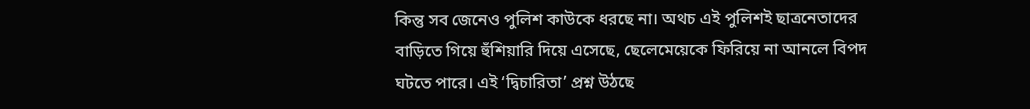কিন্তু সব জেনেও পুলিশ কাউকে ধরছে না। অথচ এই পুলিশই ছাত্রনেতাদের বাড়িতে গিয়ে হুঁশিয়ারি দিয়ে এসেছে, ছেলেমেয়েকে ফিরিয়ে না আনলে বিপদ ঘটতে পারে। এই ‘দ্বিচারিতা’ প্রশ্ন উঠছে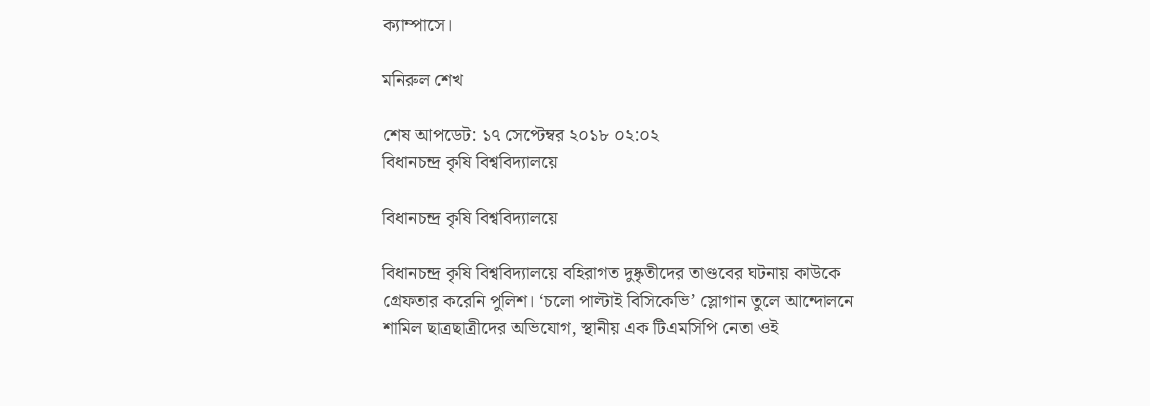ক্যাম্পাসে।

মনিরুল শেখ

শেষ আপডেট: ১৭ সেপ্টেম্বর ২০১৮ ০২:০২
বিধানচন্দ্র কৃষি বিশ্ববিদ্যালয়ে

বিধানচন্দ্র কৃষি বিশ্ববিদ্যালয়ে

বিধানচন্দ্র কৃষি বিশ্ববিদ্যালয়ে বহিরাগত দুষ্কৃতীদের তাণ্ডবের ঘটনায় কাউকে গ্রেফতার করেনি পুলিশ। ‘চলো পাল্টাই বিসিকেভি’ স্লোগান তুলে আন্দোলনে শামিল ছাত্রছাত্রীদের অভিযোগ, স্থানীয় এক টিএমসিপি নেতা ওই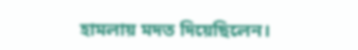হামলায় মদত দিয়েছিলেন।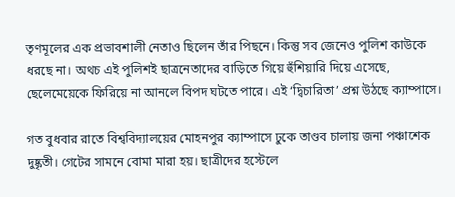তৃণমূলের এক প্রভাবশালী নেতাও ছিলেন তাঁর পিছনে। কিন্তু সব জেনেও পুলিশ কাউকে ধরছে না। অথচ এই পুলিশই ছাত্রনেতাদের বাড়িতে গিয়ে হুঁশিয়ারি দিয়ে এসেছে, ছেলেমেয়েকে ফিরিয়ে না আনলে বিপদ ঘটতে পারে। এই ‘দ্বিচারিতা’ প্রশ্ন উঠছে ক্যাম্পাসে।

গত বুধবার রাতে বিশ্ববিদ্যালয়ের মোহনপুর ক্যাম্পাসে ঢুকে তাণ্ডব চালায় জনা পঞ্চাশেক দুষ্কৃতী। গেটের সামনে বোমা মারা হয়। ছাত্রীদের হস্টেলে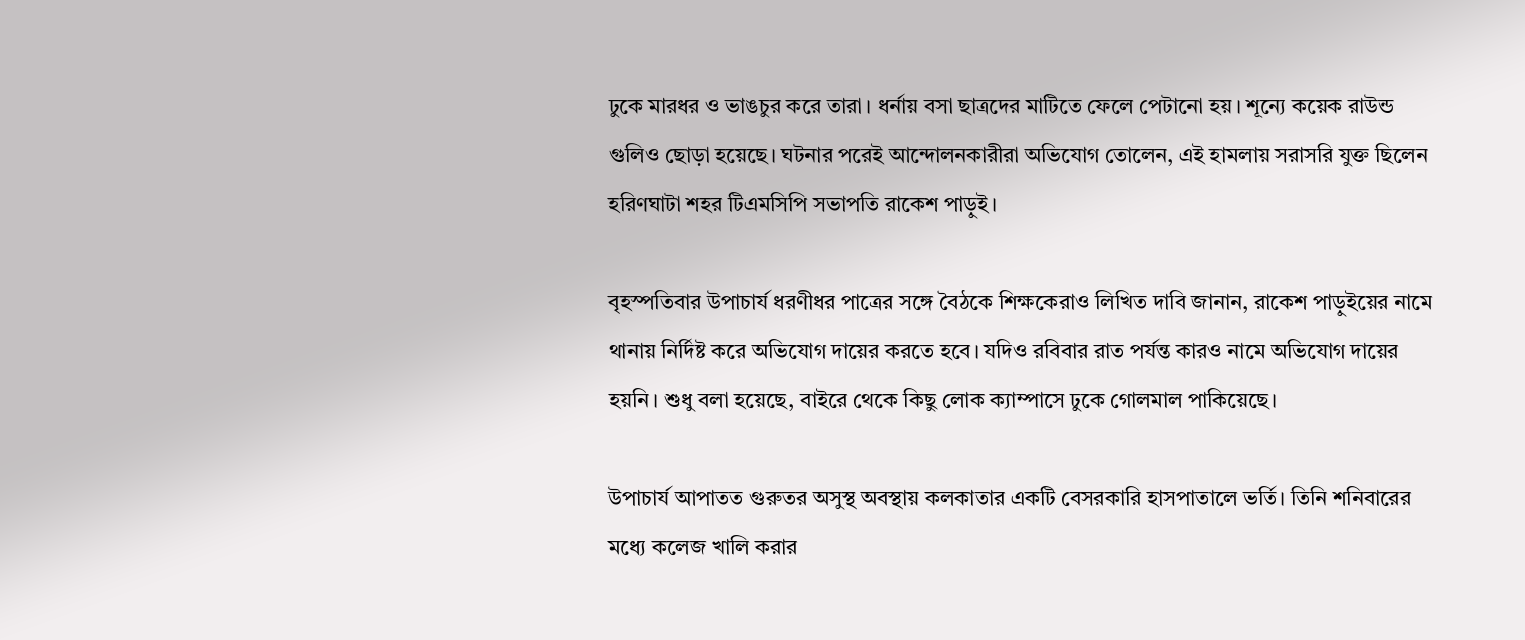ঢুকে মারধর ও ভাঙচুর করে তারা। ধর্নায় বসা ছাত্রদের মাটিতে ফেলে পেটানো হয়। শূন্যে কয়েক রাউন্ড গুলিও ছোড়া হয়েছে। ঘটনার পরেই আন্দোলনকারীরা অভিযোগ তোলেন, এই হামলায় সরাসরি যুক্ত ছিলেন হরিণঘাটা শহর টিএমসিপি সভাপতি রাকেশ পাড়ুই।

বৃহস্পতিবার উপাচার্য ধরণীধর পাত্রের সঙ্গে বৈঠকে শিক্ষকেরাও লিখিত দাবি জানান, রাকেশ পাড়ুইয়ের নামে থানায় নির্দিষ্ট করে অভিযোগ দায়ের করতে হবে। যদিও রবিবার রাত পর্যন্ত কারও নামে অভিযোগ দায়ের হয়নি। শুধু বলা হয়েছে, বাইরে থেকে কিছু লোক ক্যাম্পাসে ঢুকে গোলমাল পাকিয়েছে।

উপাচার্য আপাতত গুরুতর অসুস্থ অবস্থায় কলকাতার একটি বেসরকারি হাসপাতালে ভর্তি। তিনি শনিবারের মধ্যে কলেজ খালি করার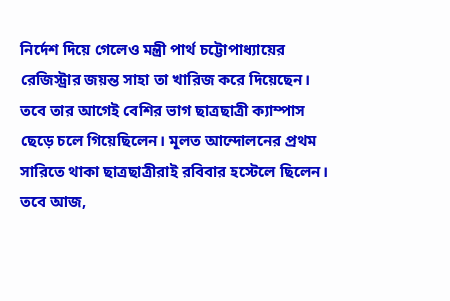নির্দেশ দিয়ে গেলেও মন্ত্রী পার্থ চট্টোপাধ্যায়ের রেজিস্ট্রার জয়ন্ত সাহা তা খারিজ করে দিয়েছেন। তবে তার আগেই বেশির ভাগ ছাত্রছাত্রী ক্যাম্পাস ছেড়ে চলে গিয়েছিলেন। মূলত আন্দোলনের প্রথম সারিতে থাকা ছাত্রছাত্রীরাই রবিবার হস্টেলে ছিলেন। তবে আজ,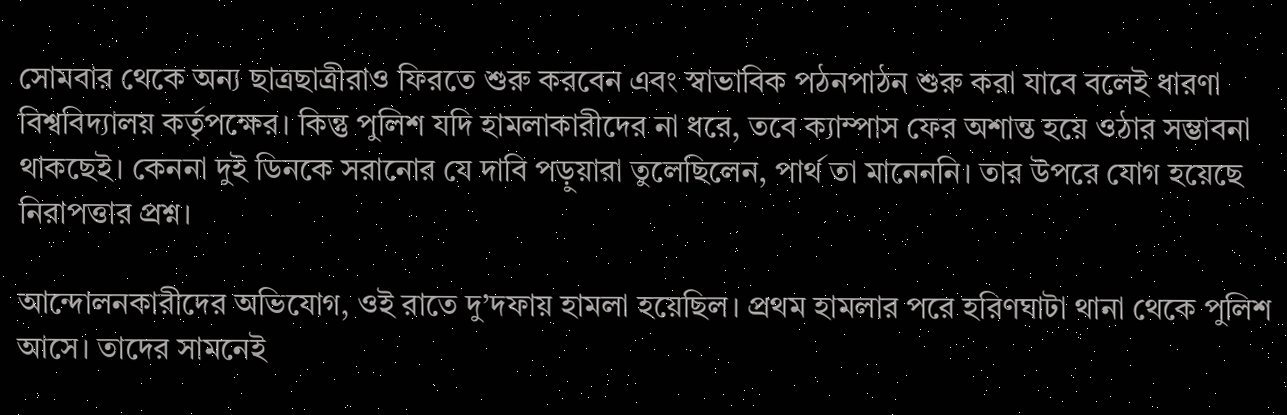সোমবার থেকে অন্য ছাত্রছাত্রীরাও ফিরতে শুরু করবেন এবং স্বাভাবিক পঠনপাঠন শুরু করা যাবে বলেই ধারণা বিশ্ববিদ্যালয় কর্তৃপক্ষের। কিন্তু পুলিশ যদি হামলাকারীদের না ধরে, তবে ক্যাম্পাস ফের অশান্ত হয়ে ওঠার সম্ভাবনা থাকছেই। কেননা দুই ডিনকে সরানোর যে দাবি পড়ুয়ারা তুলেছিলেন, পার্থ তা মানেননি। তার উপরে যোগ হয়েছে নিরাপত্তার প্রশ্ন।

আন্দোলনকারীদের অভিযোগ, ওই রাতে দু’দফায় হামলা হয়েছিল। প্রথম হামলার পরে হরিণঘাটা থানা থেকে পুলিশ আসে। তাদের সামনেই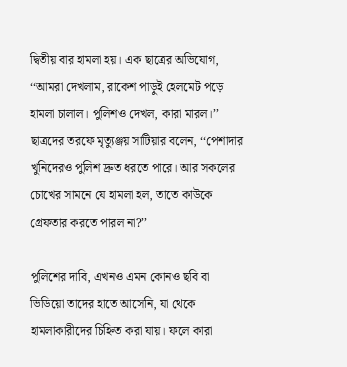দ্বিতীয় বার হামলা হয়। এক ছাত্রের অভিযোগ, ‘‘আমরা দেখলাম, রাকেশ পাড়ুই হেলমেট পড়ে হামলা চালাল। পুলিশও দেখল, কারা মারল।’’ ছাত্রদের তরফে মৃত্যুঞ্জয় সাটিয়ার বলেন, ‘‘পেশাদার খুনিদেরও পুলিশ দ্রুত ধরতে পারে। আর সকলের চোখের সামনে যে হামলা হল, তাতে কাউকে গ্রেফতার করতে পারল না?’’

পুলিশের দাবি, এখনও এমন কোনও ছবি বা ভিডিয়ো তাদের হাতে আসেনি, যা থেকে হামলাকারীদের চিহ্নিত করা যায়। ফলে কারা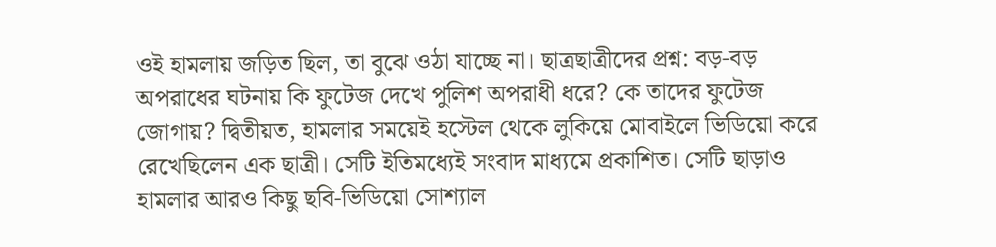ওই হামলায় জড়িত ছিল, তা বুঝে ওঠা যাচ্ছে না। ছাত্রছাত্রীদের প্রশ্ন: বড়-বড় অপরাধের ঘটনায় কি ফুটেজ দেখে পুলিশ অপরাধী ধরে? কে তাদের ফুটেজ জোগায়? দ্বিতীয়ত, হামলার সময়েই হস্টেল থেকে লুকিয়ে মোবাইলে ভিডিয়ো করে রেখেছিলেন এক ছাত্রী। সেটি ইতিমধ্যেই সংবাদ মাধ্যমে প্রকাশিত। সেটি ছাড়াও হামলার আরও কিছু ছবি-ভিডিয়ো সোশ্যাল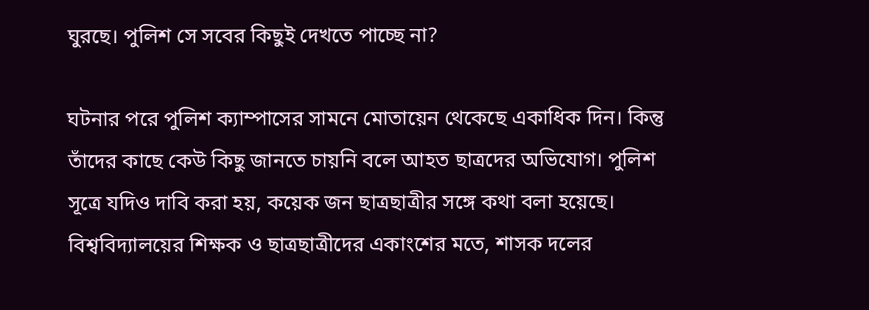ঘুরছে। পুলিশ সে সবের কিছুই দেখতে পাচ্ছে না?

ঘটনার পরে পুলিশ ক্যাম্পাসের সামনে মোতায়েন থেকেছে একাধিক দিন। কিন্তু তাঁদের কাছে কেউ কিছু জানতে চায়নি বলে আহত ছাত্রদের অভিযোগ। পুলিশ সূত্রে যদিও দাবি করা হয়, কয়েক জন ছাত্রছাত্রীর সঙ্গে কথা বলা হয়েছে। বিশ্ববিদ্যালয়ের শিক্ষক ও ছাত্রছাত্রীদের একাংশের মতে, শাসক দলের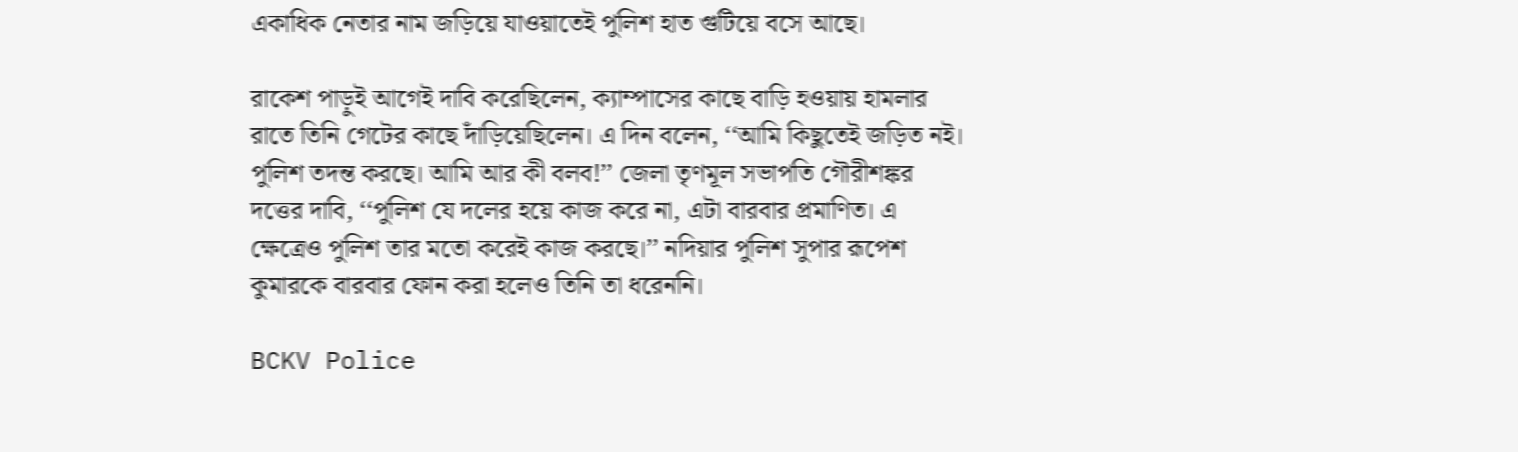একাধিক নেতার নাম জড়িয়ে যাওয়াতেই পুলিশ হাত গুটিয়ে বসে আছে।

রাকেশ পাড়ুই আগেই দাবি করেছিলেন, ক্যাম্পাসের কাছে বাড়ি হওয়ায় হামলার রাতে তিনি গেটের কাছে দাঁড়িয়েছিলেন। এ দিন বলেন, ‘‘আমি কিছুতেই জড়িত নই। পুলিশ তদন্ত করছে। আমি আর কী বলব!’’ জেলা তৃণমূল সভাপতি গৌরীশঙ্কর দত্তের দাবি, ‘‘পুলিশ যে দলের হয়ে কাজ করে না, এটা বারবার প্রমাণিত। এ ক্ষেত্রেও পুলিশ তার মতো করেই কাজ করছে।’’ নদিয়ার পুলিশ সুপার রূপেশ কুমারকে বারবার ফোন করা হলেও তিনি তা ধরেননি।

BCKV Police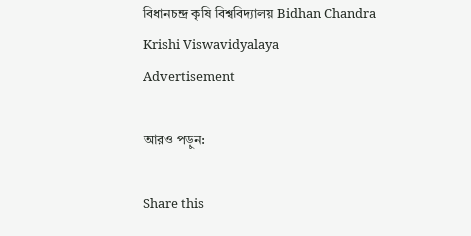বিধানচন্দ্র কৃষি বিশ্ববিদ্যালয় Bidhan Chandra Krishi Viswavidyalaya
Advertisement

আরও পড়ুন:

Share this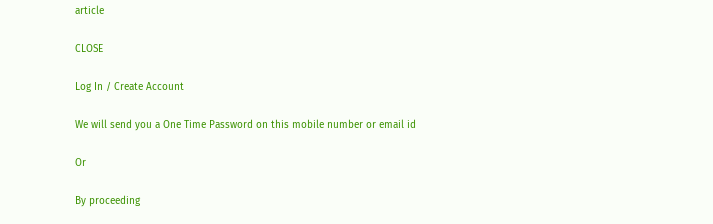article

CLOSE

Log In / Create Account

We will send you a One Time Password on this mobile number or email id

Or

By proceeding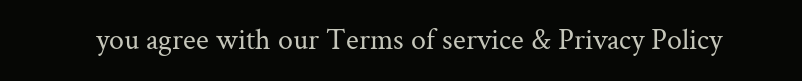you agree with our Terms of service & Privacy Policy